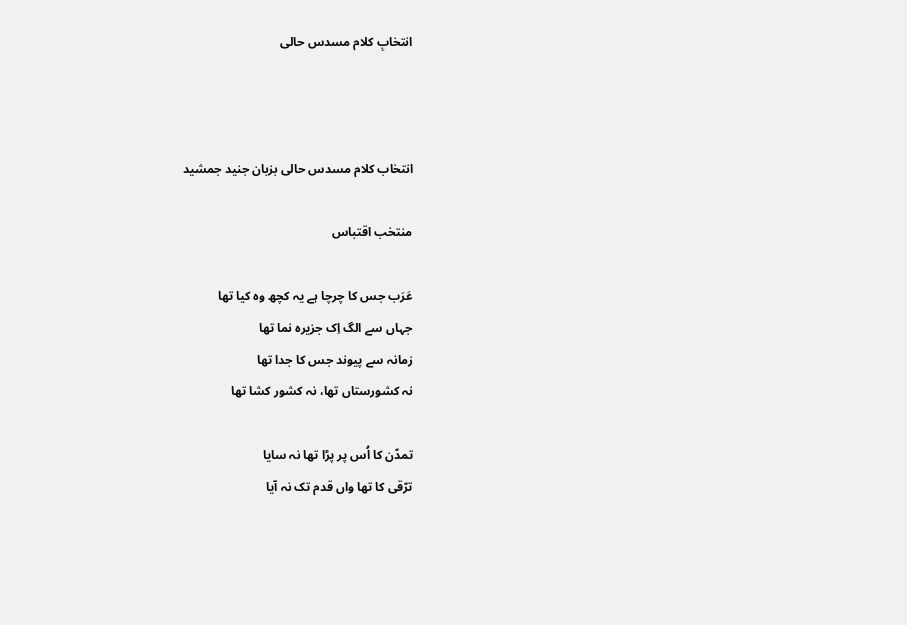انتخابِ کلام مسدس حالی



انتخاب کلام مسدس حالی بزبان جنید جمشید

منتخب اقتباس

عَرَب جس کا چرچا ہے یہ کچھ وہ کیا تھا
جہاں سے الگ اِک جزیرہ نما تھا
زمانہ سے پیوند جس کا جدا تھا
نہ کشورستاں تھا، نہ کشور کشا تھا

تمدّن کا اُس پر پڑا تھا نہ سایا
ترّقی کا تھا واں قدم تک نہ آیا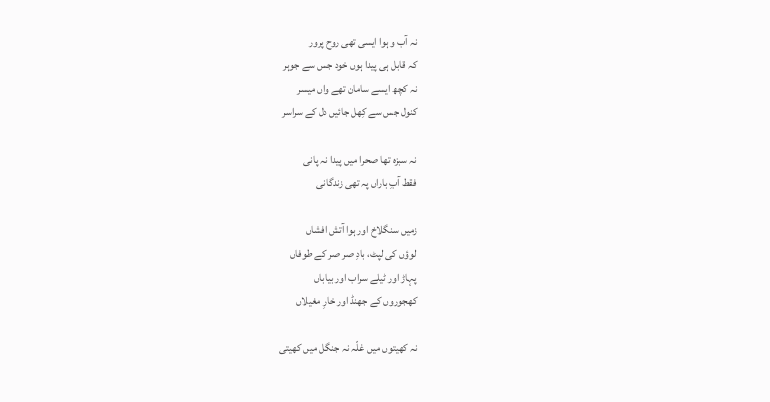نہ آب و ہوا ایسی تھی روح پرور
کہ قابل ہی پیدا ہوں خود جس سے جوہر
نہ کچھ ایسے سامان تھے واں میسر
کنول جس سے کِھل جائیں دل کے سراسر

نہ سبزہ تھا صحرا میں پیدا نہ پانی
فقط آبِ باراں پہ تھی زندگانی

زمیں سنگلاخ اور ہوا آتش افشاں
لوؤں کی لپٹ، بادِ صر صر کے طوفاں
پہاڑ اور ٹیلے سراب اور بیاباں
کھجوروں کے جھنڈ اور خارِ مغیلاں

نہ کھیتوں میں غلّہ نہ جنگل میں کھیتی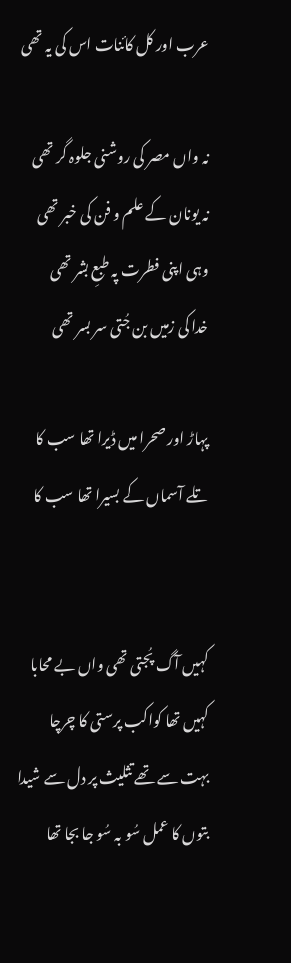عرب اور کل کائنات اس کی یہ تھی

نہ واں مصر کی روشنی جلوہ گر تھی
نہ یونان کے علم و فن کی خبر تھی
وہی اپنی فطرت پہ طبعِ بشر تھی
خدا کی زمیں بن جُتی سر بسر تھی

پہاڑ اور صحرا میں ڈیرا تھا سب کا
تلے آسماں کے بسیرا تھا سب کا


کہیں آگ پُجتی تھی واں بے محابا
کہیں تھا کواکب پرستی کا چرچا
بہت سے تھے تثلیث پر دل سے شیدا
بتوں کا عمل سُو بہ سُو جا بجا تھا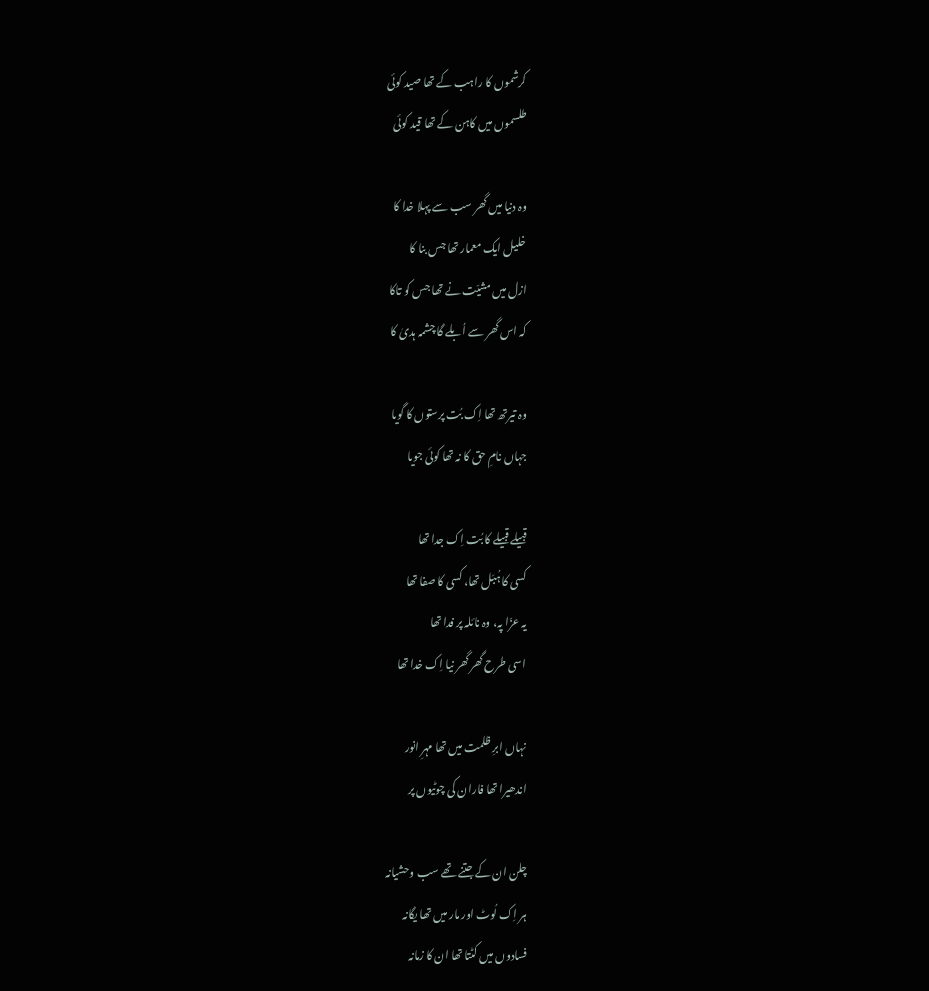کرشموں کا راہب کے تھا صید کوئی
طلسموں میں کاہن کے تھا قید کوئی

وہ دنیا میں گھر سب سے پہلا خدا کا
خلیل ایک معمار تھا جس بنا کا
ازل میں مشیّت نے تھا جس کو تاکا
کہ اس گھر سے اُبلے گا چشمہ ہدیٰ کا

وہ تیرتھ تھا اِک بُت پرستوں کا گویا
جہاں نامِ حق کا نہ تھا کوئی جویا

قبیلے قبیلے کا بُت اِک جدا تھا
کسی کا ہُبَل تھا، کسی کا صفا تھا
یہ عزّا پہ، وہ نائلہ پر فدا تھا
اسی طرح گھر گھر نیا اِک خدا تھا

نہاں ابرِ ظلمت میں تھا مہرِ انور
اندھیرا تھا فاران کی چوٹیوں پر

چلن ان کے جتنے تھے سب وحشیانہ
ہر اِک لُوٹ اور مار میں تھا یگانہ
فسادوں میں کٹتا تھا ان کا زمانہ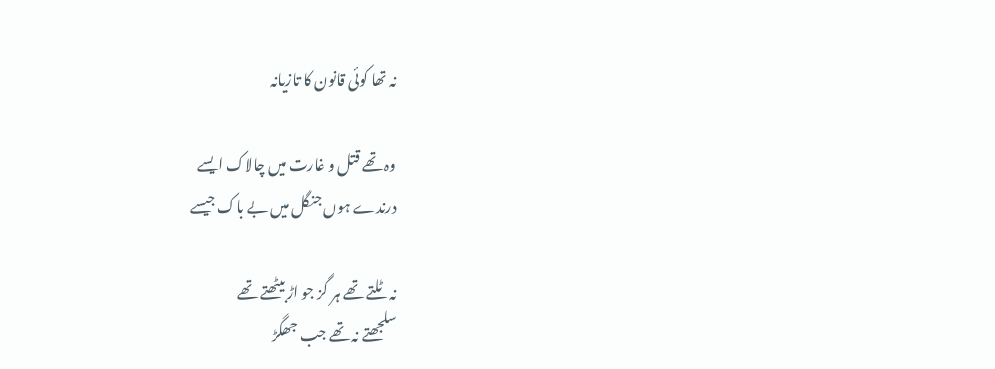نہ تھا کوئی قانون کا تازیانہ

وہ تھے قتل و غارت میں چالاک ایسے
درندے ہوں جنگل میں بے باک جیسے

نہ ٹلتے تھے ہر گز جو اڑ بیٹھتے تھے
سلجھتے نہ تھے جب جھگڑ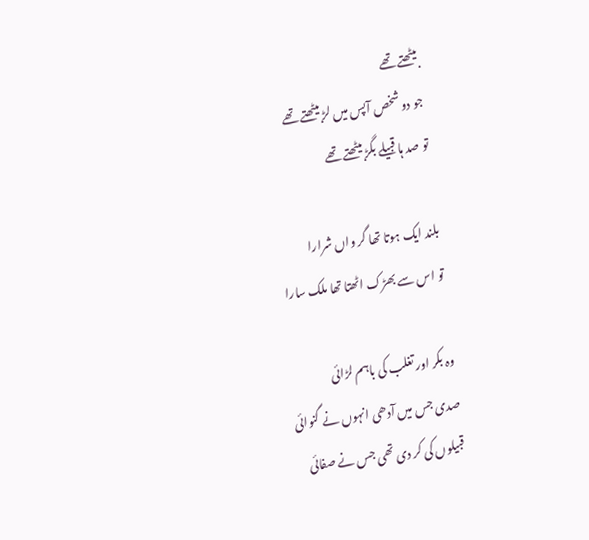بیٹھتے تھے
جو دو شخص آپس میں لڑ بیٹھتے تھے
تو صد ہا قبیلے بگڑ بیٹھتے تھے

بلند ایک ہوتا تھا گر واں شرارا
تو اس سے بھڑک اٹھتا تھا ملک سارا

وہ بکر اور تغلب کی باہم لڑائی
صدی جس میں آدھی انہوں نے گنوائی
قبیلوں کی کر دی تھی جس نے صفائی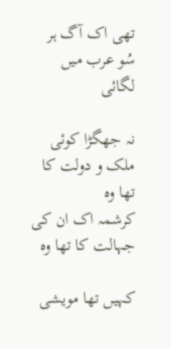تھی اک آگ ہر سُو عرب میں لگائی

نہ جھگڑا کوئی ملک و دولت کا تھا وہ
کرشمہ اک ان کی جہالت کا تھا وہ

کہیں تھا مویشی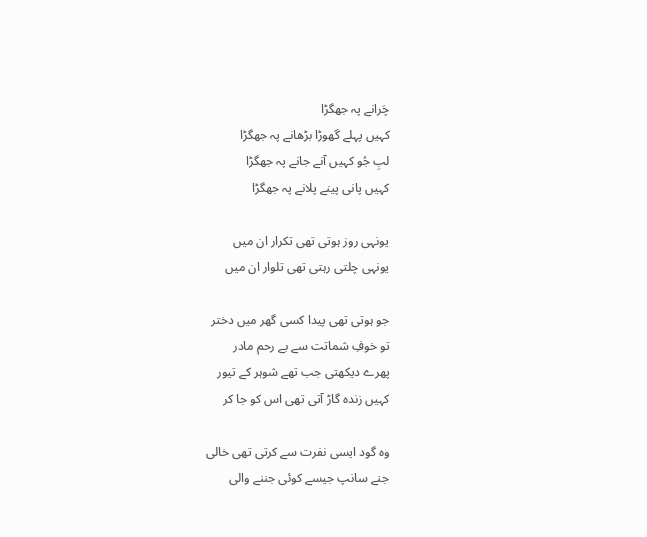چَرانے پہ جھگڑا
کہیں پہلے گھوڑا بڑھانے پہ جھگڑا
لبِ جُو کہیں آنے جانے پہ جھگڑا
کہیں پانی پینے پلانے پہ جھگڑا

یونہی روز ہوتی تھی تکرار ان میں
یونہی چلتی رہتی تھی تلوار ان میں

جو ہوتی تھی پیدا کسی گھر میں دختر
تو خوفِ شماتت سے بے رحم مادر
پھرے دیکھتی جب تھے شوہر کے تیور
کہیں زندہ گاڑ آتی تھی اس کو جا کر

وہ گود ایسی نفرت سے کرتی تھی خالی
جنے سانپ جیسے کوئی جننے والی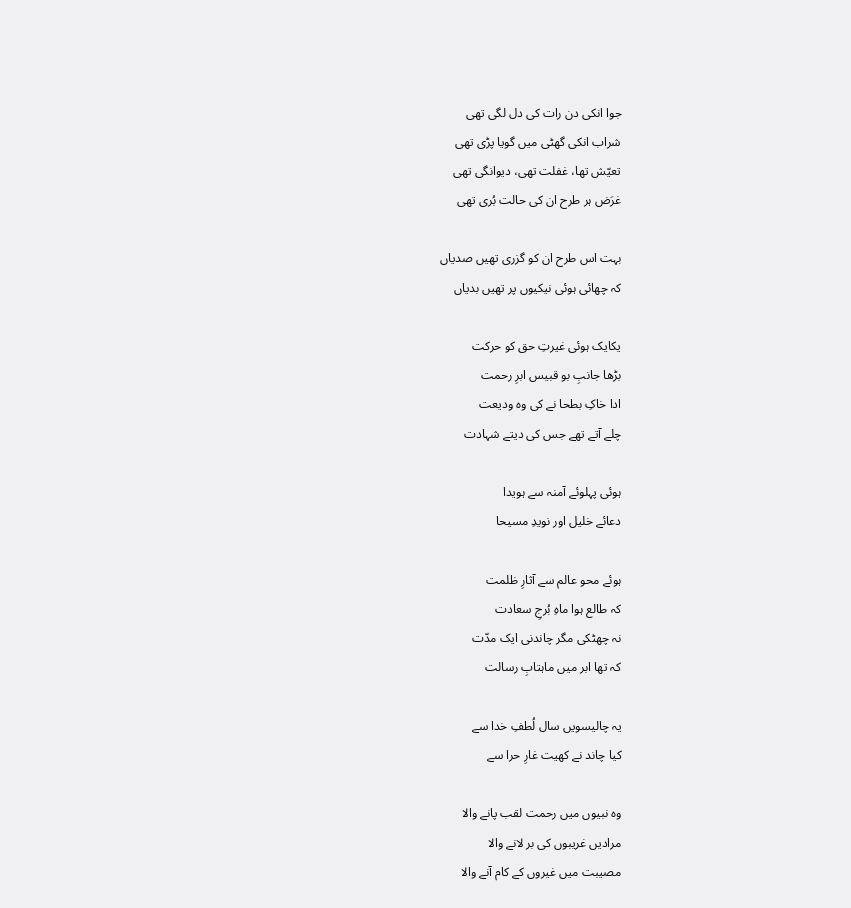جوا انکی دن رات کی دل لگی تھی
شراب انکی گھٹی میں گویا پڑی تھی
تعیّش تھا، غفلت تھی، دیوانگی تھی
غرَض ہر طرح ان کی حالت بُری تھی

بہت اس طرح ان کو گزری تھیں صدیاں
کہ چھائی ہوئی نیکیوں پر تھیں بدیاں

یکایک ہوئی غیرتِ حق کو حرکت
بڑھا جانبِ بو قبیس ابرِ رحمت
ادا خاکِ بطحا نے کی وہ ودیعت
چلے آتے تھے جس کی دیتے شہادت

ہوئی پہلوئے آمنہ سے ہویدا
دعائے خلیل اور نویدِ مسیحا

ہوئے محو عالم سے آثارِ ظلمت
کہ طالع ہوا ماہِ بُرجِ سعادت
نہ چھٹکی مگر چاندنی ایک مدّت
کہ تھا ابر میں ماہتابِ رسالت

یہ چالیسویں سال لُطفِ خدا سے
کیا چاند نے کھیت غارِ حرا سے

وہ نبیوں میں رحمت لقب پانے والا
مرادیں غریبوں کی بر لانے والا
مصیبت میں غیروں کے کام آنے والا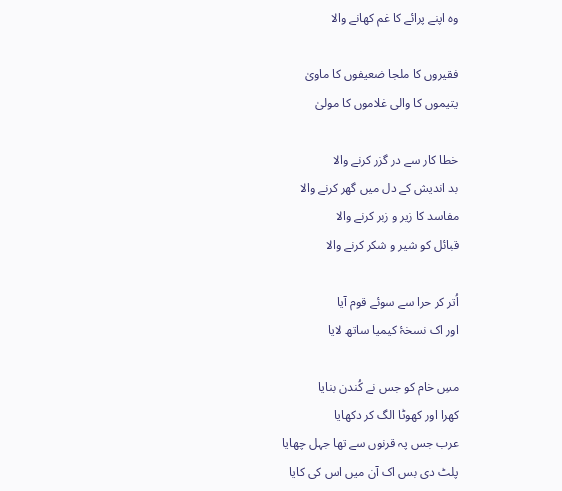وہ اپنے پرائے کا غم کھانے والا

فقیروں کا ملجا ضعیفوں کا ماویٰ
یتیموں کا والی غلاموں کا مولیٰ

خطا کار سے در گزر کرنے والا
بد اندیش کے دل میں گھر کرنے والا
مفاسد کا زیر و زبر کرنے والا
قبائل کو شیر و شکر کرنے والا

اُتر کر حرا سے سوئے قوم آیا
اور اک نسخۂ کیمیا ساتھ لایا

مسِ خام کو جس نے کُندن بنایا
کھرا اور کھوٹا الگ کر دکھایا
عرب جس پہ قرنوں سے تھا جہل چھایا
پلٹ دی بس اک آن میں اس کی کایا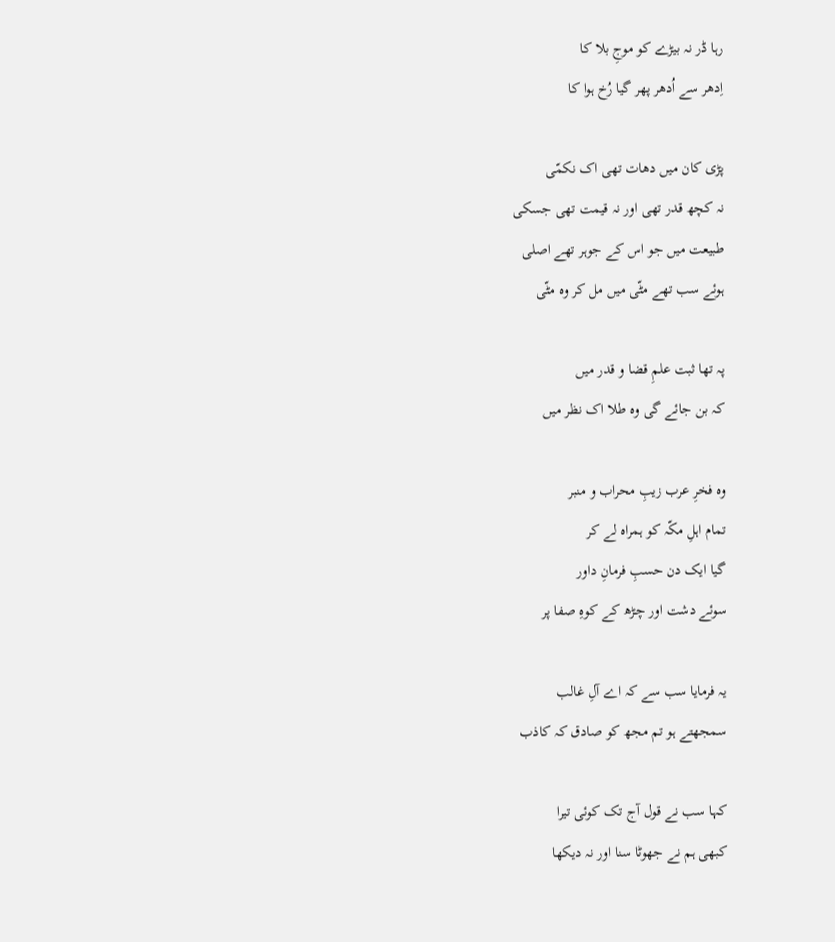رہا ڈر نہ بیڑے کو موجِ بلا کا
اِدھر سے اُدھر پھر گیا رُخ ہوا کا

پڑی کان میں دھات تھی اک نکمّی
نہ کچھ قدر تھی اور نہ قیمت تھی جسکی
طبیعت میں جو اس کے جوہر تھے اصلی
ہوئے سب تھے مٹّی میں مل کر وہ مٹّی

پہ تھا ثبت علمِ قضا و قدر میں
کہ بن جائے گی وہ طلا اک نظر میں

وہ فخرِ عرب زیبِ محراب و منبر
تمام اہلِ مکّہ کو ہمراہ لے کر
گیا ایک دن حسبِ فرمانِ داور
سوئے دشت اور چڑھ کے کوہِ صفا پر

یہ فرمایا سب سے کہ اے آلِ غالب
سمجھتے ہو تم مجھ کو صادق کہ کاذب

کہا سب نے قول آج تک کوئی تیرا
کبھی ہم نے جھوٹا سنا اور نہ دیکھا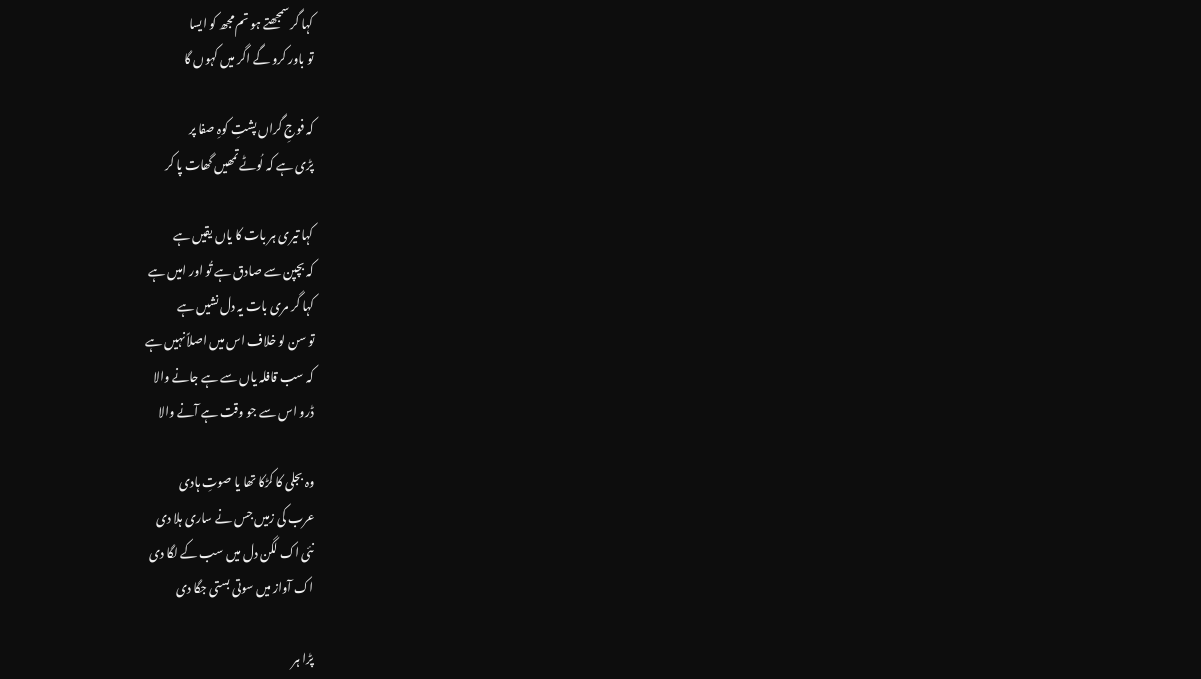کہا گر سمجھتے ہو تم مجھ کو ایسا
تو باور کرو گے اگر میں کہوں گا

کہ فوجِ گراں پشتِ کوہِ صفا پر
پڑی ہے کہ لُوٹے تمھیں گھات پا کر

کہا تیری ہر بات کا یاں یقیں ہے
کہ بچپن سے صادق ہے تُو اور امیں ہے
کہا گر مری بات یہ دل نشیں ہے
تو سن لو خلاف اس میں اصلاً نہیں ہے
کہ سب قافلہ یاں سے ہے جانے والا
ڈرو اس سے جو وقت ہے آنے والا

وہ بجلی کا کڑکا تھا یا صوتِ ہادی
عرب کی زمیں جس نے ساری ہلا دی
نئی اک لگن دل میں سب کے لگا دی
اک آواز میں سوتی بستی جگا دی

پڑا ہر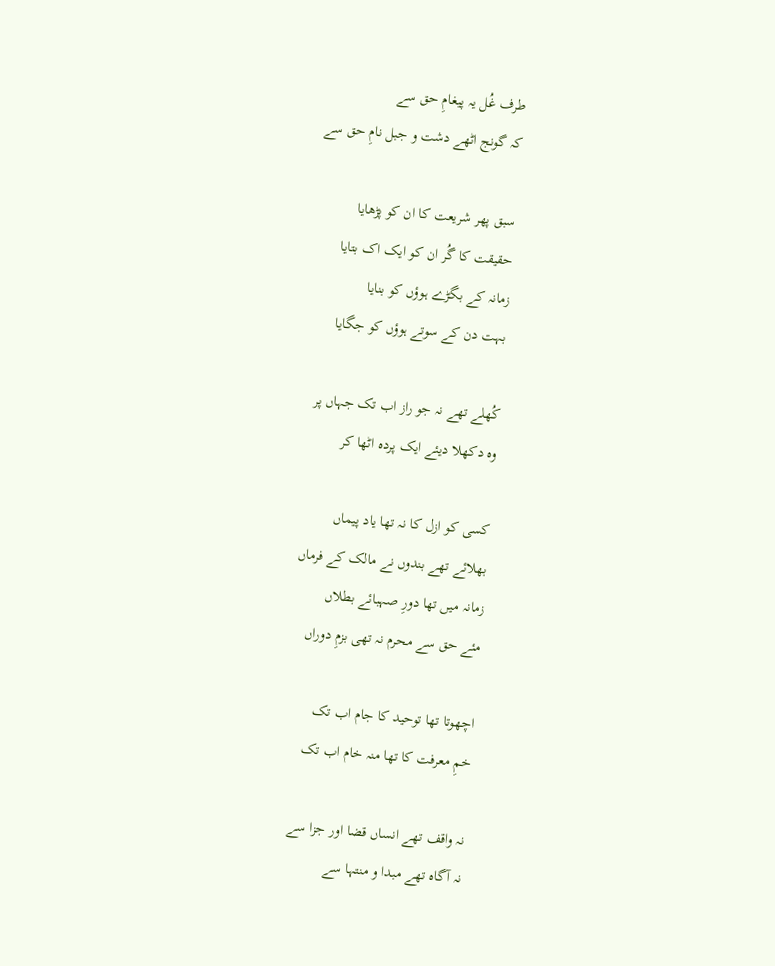طرف غُل یہ پیغامِ حق سے
کہ گونج اٹھے دشت و جبل نامِ حق سے

سبق پھر شریعت کا ان کو پڑھایا
حقیقت کا گُر ان کو ایک اک بتایا
زمانہ کے بگڑے ہوؤں کو بنایا
بہت دن کے سوتے ہوؤں کو جگایا

کُھلے تھے نہ جو راز اب تک جہاں پر
وہ دکھلا دیئے ایک پردہ اٹھا کر

کسی کو ازل کا نہ تھا یاد پیماں
بھلائے تھے بندوں نے مالک کے فرماں
زمانہ میں تھا دورِ صہبائے بطلاں
مئے حق سے محرم نہ تھی بزمِ دوراں

اچھوتا تھا توحید کا جام اب تک
خمِ معرفت کا تھا منہ خام اب تک

نہ واقف تھے انساں قضا اور جزا سے
نہ آگاہ تھے مبدا و منتہا سے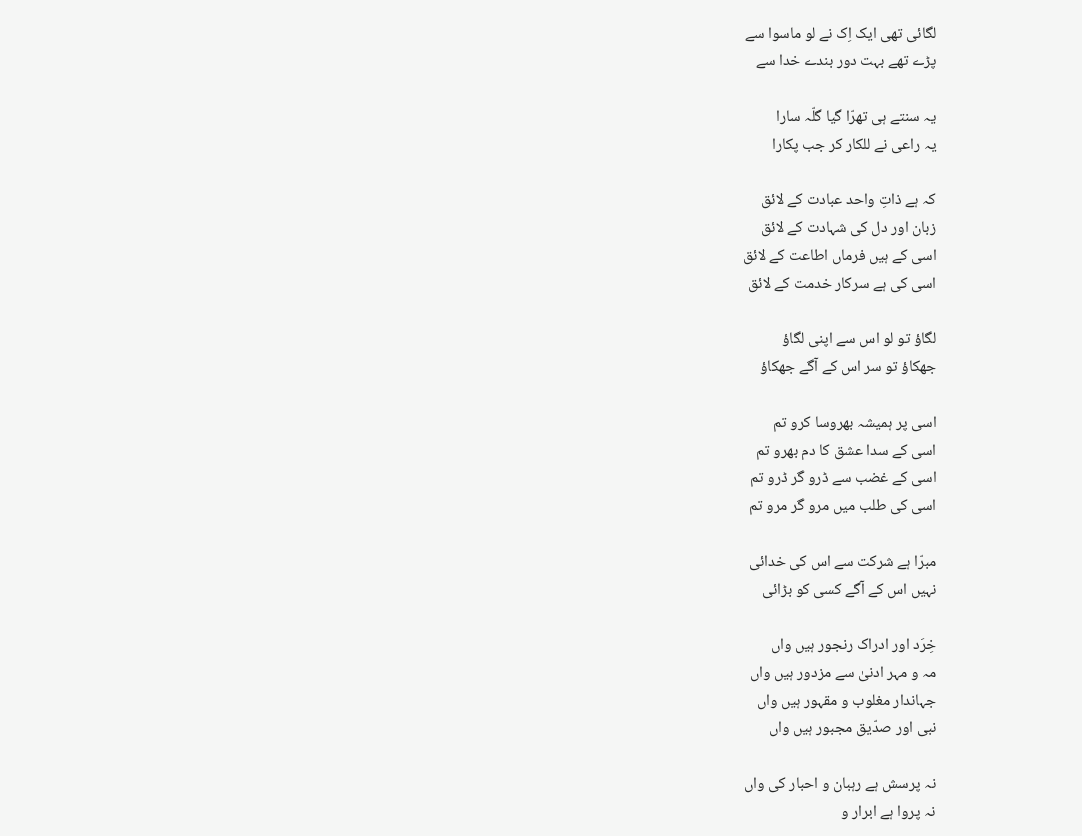لگائی تھی ایک اِک نے لو ماسوا سے
پڑے تھے بہت دور بندے خدا سے

یہ سنتے ہی تھرّا گیا گلّہ سارا
یہ راعی نے للکار کر جب پکارا

کہ ہے ذاتِ واحد عبادت کے لائق
زبان اور دل کی شہادت کے لائق
اسی کے ہیں فرماں اطاعت کے لائق
اسی کی ہے سرکار خدمت کے لائق

لگاؤ تو لو اس سے اپنی لگاؤ
جھکاؤ تو سر اس کے آگے جھکاؤ

اسی پر ہمیشہ بھروسا کرو تم
اسی کے سدا عشق کا دم بھرو تم
اسی کے غضب سے ڈرو گر ڈرو تم
اسی کی طلب میں مرو گر مرو تم

مبرّا ہے شرکت سے اس کی خدائی
نہیں اس کے آگے کسی کو بڑائی

خِرَد اور ادراک رنجور ہیں واں
مہ و مہر ادنیٰ سے مزدور ہیں واں
جہاندار مغلوب و مقہور ہیں واں
نبی اور صدّیق مجبور ہیں واں

نہ پرسش ہے رہبان و احبار کی واں
نہ پروا ہے ابرار و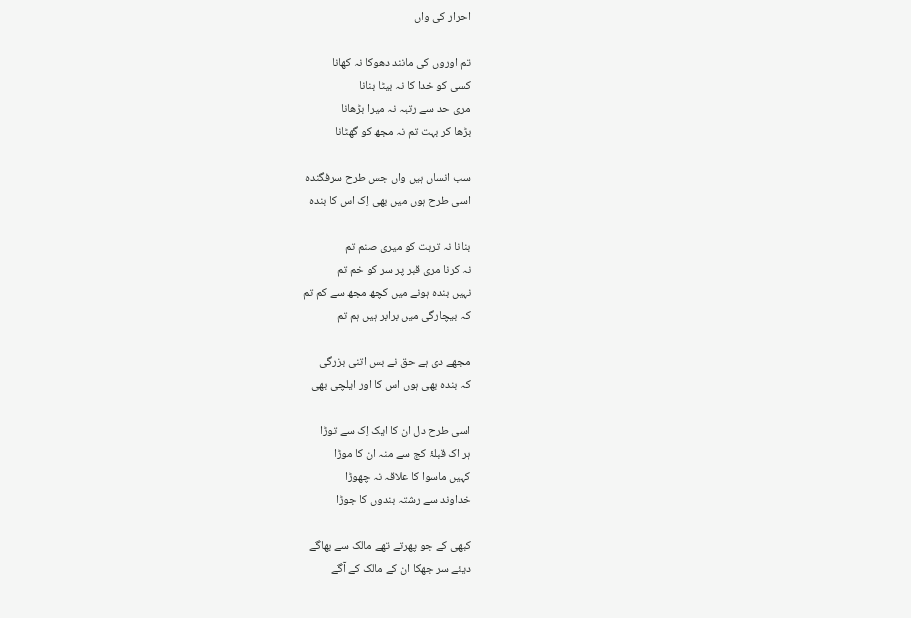احرار کی واں

تم اوروں کی مانند دھوکا نہ کھانا
کسی کو خدا کا نہ بیٹا بنانا
مری حد سے رتبہ نہ میرا بڑھانا
بڑھا کر بہت تم نہ مجھ کو گھٹانا

سب انساں ہیں واں جس طرح سرفگندہ
اسی طرح ہوں میں بھی اِک اس کا بندہ

بنانا نہ تربت کو میری صنم تم
نہ کرنا مری قبر پر سر کو خم تم
نہیں بندہ ہونے میں کچھ مجھ سے کم تم
کہ بیچارگی میں برابر ہیں ہم تم

مجھے دی ہے حق نے بس اتنی بزرگی
کہ بندہ بھی ہوں اس کا اور ایلچی بھی

اسی طرح دل ان کا ایک اِک سے توڑا
ہر اک قبلۂ کج سے منہ ان کا موڑا
کہیں ماسوا کا علاقہ نہ چھوڑا
خداوند سے رشتہ بندوں کا جوڑا

کبھی کے جو پھرتے تھے مالک سے بھاگے
دیئے سر جھکا ان کے مالک کے آگے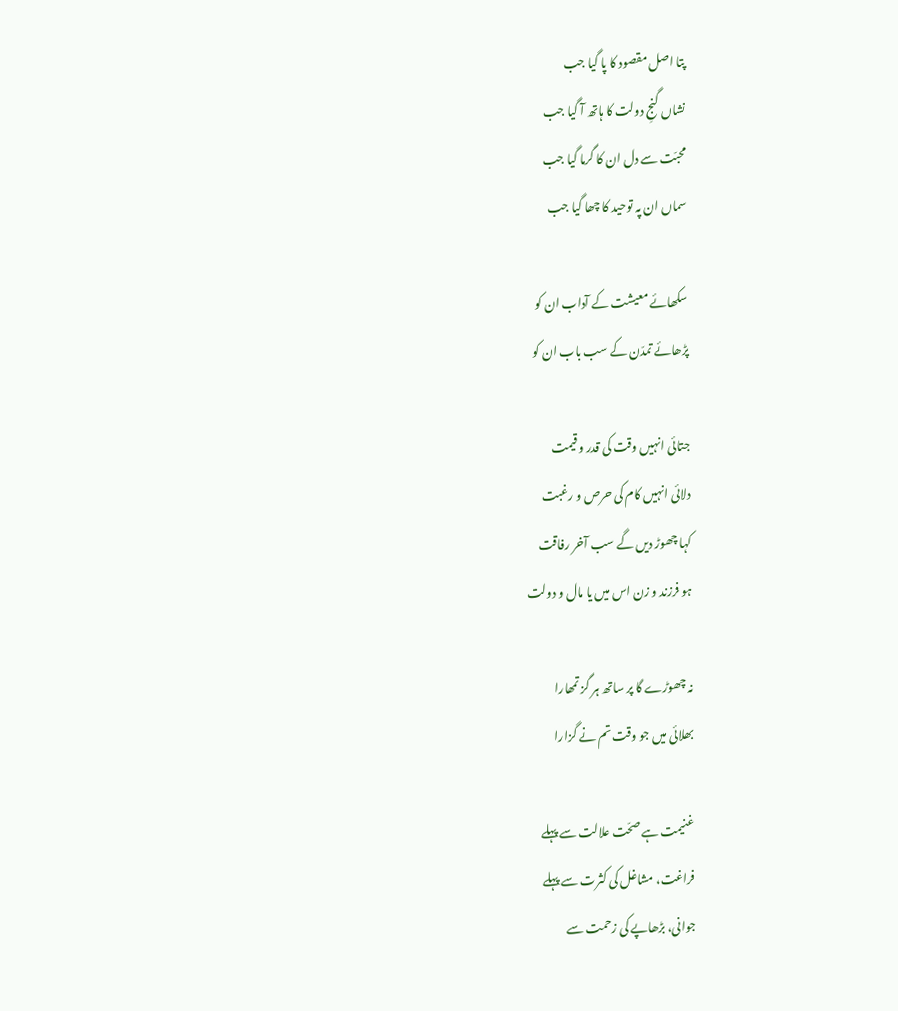پتا اصل مقصود کا پا گیا جب
نشاں گنجِ دولت کا ہاتھ آ گیا جب
محبّت سے دل ان کا گرما گیا جب
سماں ان پہ توحید کا چھا گیا جب

سکھائے معیشت کے آداب ان کو
پڑھائے تمدّن کے سب باب ان کو

جتائی انہیں وقت کی قدر و قیمت
دلائی انہیں کام کی حرص و رغبت
کہا چھوڑ دیں گے سب آخر رفاقت
ہو فرزند و زن اس میں یا مال و دولت

نہ چھوڑے گا پر ساتھ ہر گز تمھارا
بھلائی میں جو وقت تم نے گزارا

غنیمت ہے صحّت علالت سے پہلے
فراغت، مشاغل کی کثرت سے پہلے
جوانی، بڑھاپے کی زحمت سے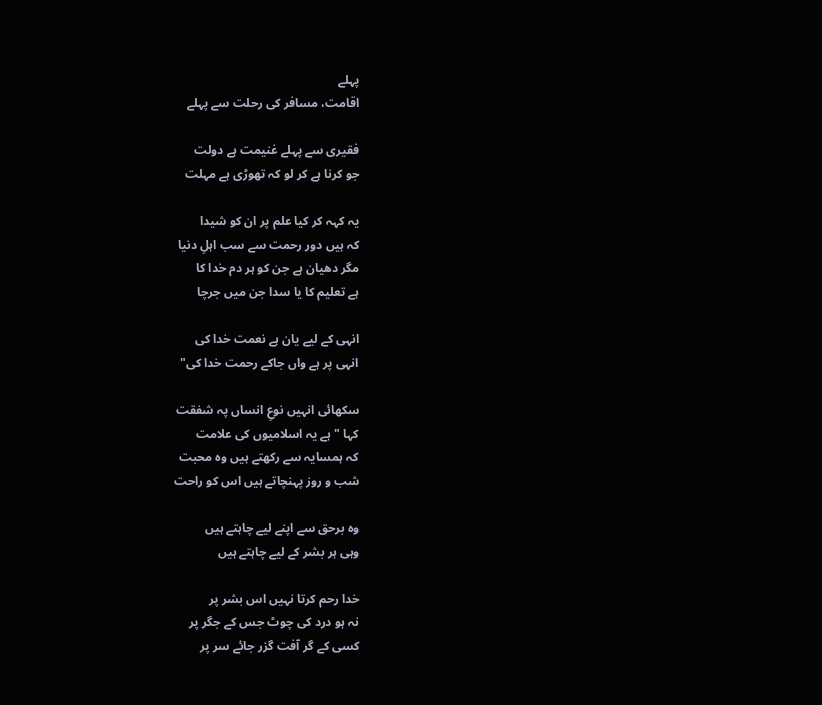پہلے
اقامت، مسافر کی رحلت سے پہلے

فقیری سے پہلے غنیمت ہے دولت
جو کرنا ہے کر لو کہ تھوڑی ہے مہلت

یہ کہہ کر کیا علم پر ان کو شیدا
کہ ہیں دور رحمت سے سب اہلِ دنیا
مگر دھیان ہے جن کو ہر دم خدا کا
ہے تعلیم کا یا سدا جن میں جرچا

انہی کے لیے یان ہے نعمت خدا کی
انہی پر ہے واں جاکے رحمت خدا کی"

سکھائی انہیں نوعِ انساں پہ شفقت
کہا " ہے یہ اسلامیوں کی علامت
کہ ہمسایہ سے رکھتے ہیں وہ محبت
شب و روز پہنچاتے ہیں اس کو راحت

وہ برحق سے اپنے لیے چاہتے ہیں
وہی ہر بشر کے لیے چاہتے ہیں

خدا رحم کرتا نہیں اس بشر پر
نہ ہو درد کی چوٹ جس کے جگر پر
کسی کے گر آفت گزر جائے سر پر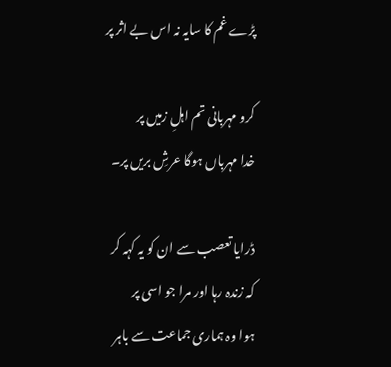پڑے غم کا سایہ نہ اس بے اثر پر

کرو مہربانی تم اہلِ زمیں پر
خدا مہرباں ہوگا عرشِ بریں پر۔

ڈرایا تعصب سے ان کو یہ کہہ کر
کہ زندہ رہا اور مرا جو اسی پر
ہوا وہ ہماری جماعت سے باہر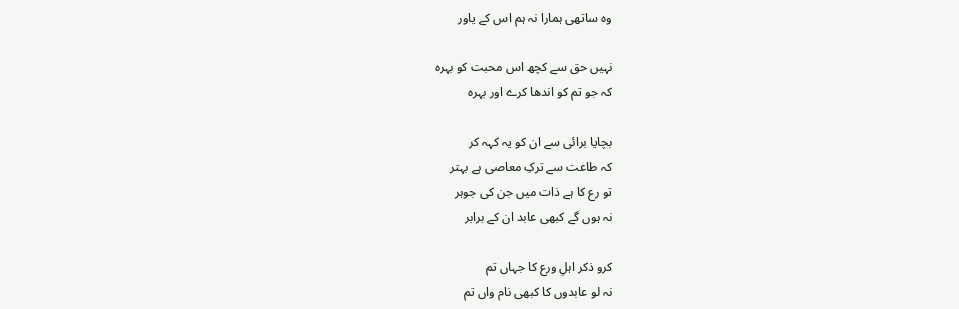وہ ساتھی ہمارا نہ ہم اس کے یاور

نہیں حق سے کچھ اس محبت کو بہرہ
کہ جو تم کو اندھا کرے اور بہرہ

بچایا برائی سے ان کو یہ کہہ کر
کہ طاعت سے ترکِ معاصی ہے بہتر
تو رع کا ہے ذات میں جن کی جوہر
نہ ہوں گے کبھی عابد ان کے برابر

کرو ذکر اہلِ ورع کا جہاں تم
نہ لو عابدوں کا کبھی نام واں تم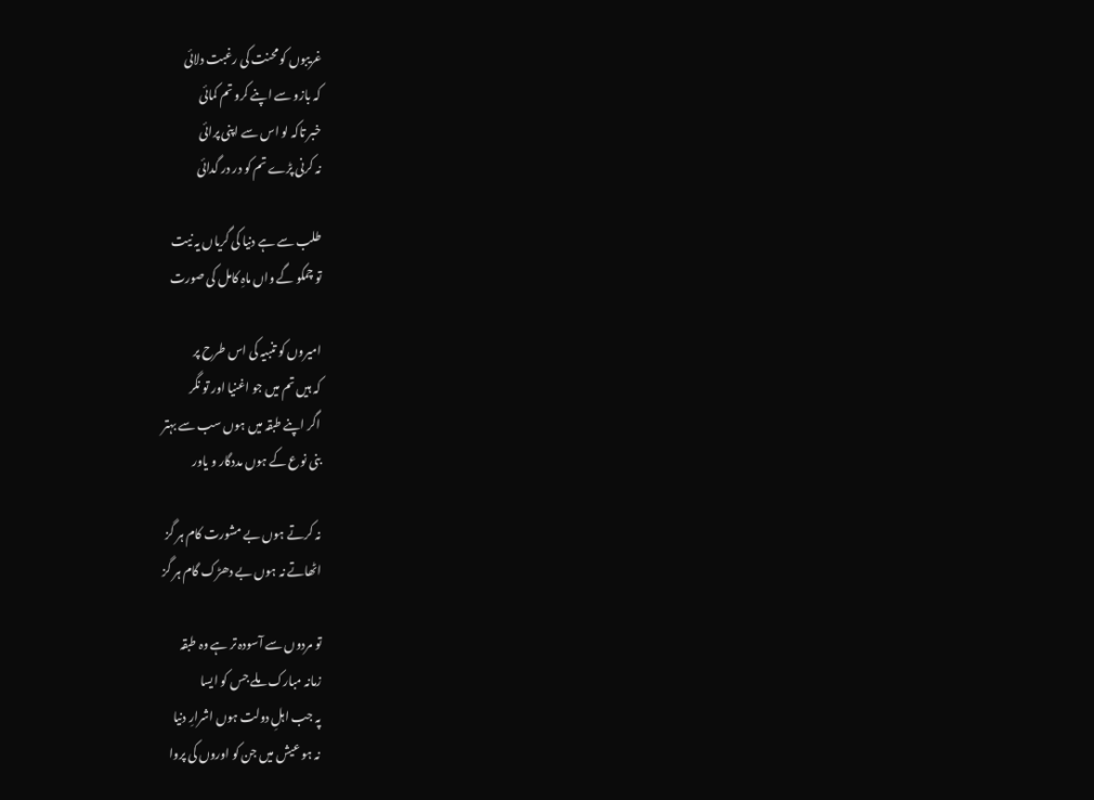غریبوں کو محنت کی رغبت دلائی
کہ بازو سے اپنے کرو تم کمائی
خبر تاکہ لو اس سے اپنی پرائی
نہ کرنی پڑے تم کو در در گدائی

طلب سے ہے دنیا کی گریاں یہ نیت
تو چمکو گے واں ماہِ کامل کی صورت

امیروں کو تنبیہ کی اس طرح پر
کہ ہیں تم میں جو اغنیا اور تو نگر
اگر اپنے طبقہ میں ہوں سب سے بہتر
بنی نوع کے ہوں مددگار و یاور

نہ کرتے ہوں بے مشورت کام ہر گز
اٹھاتے نہ ہوں بے دھڑک گام ہر گز

تو مردوں سے آسودہ تر ہے وہ طبقہ
زمانہ مبارک ملے جس کو ایسا
پہ جب اہلِ دولت ہوں اشرارِ دنیا
نہ ہو عیش میں جن کو اوروں کی پروا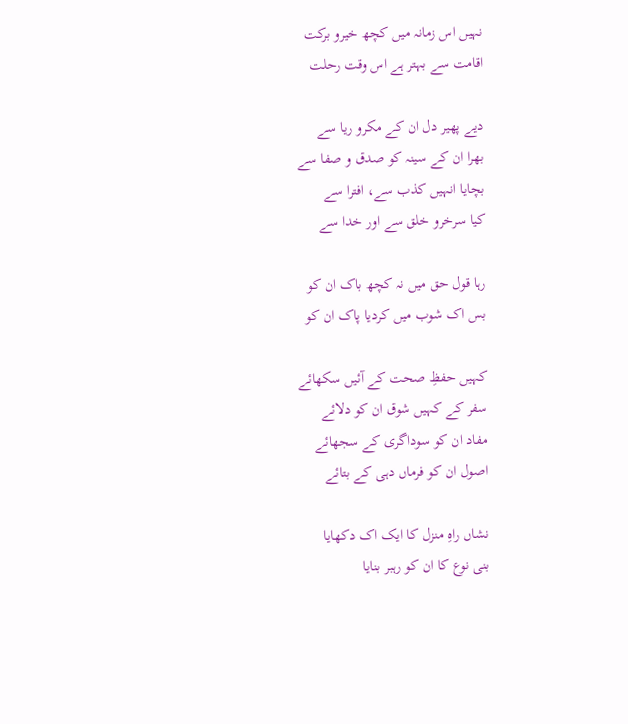نہیں اس زمانہ میں کچھ خیرو برکت
اقامت سے بہتر ہے اس وقت رحلت

دیے پھیر دل ان کے مکرو ریا سے
بھرا ان کے سینہ کو صدق و صفا سے
بچایا انہیں کذب سے، افترا سے
کیا سرخرو خلق سے اور خدا سے

رہا قول حق میں نہ کچھ باک ان کو
بس اک شوب میں کردیا پاک ان کو

کہیں حفظِ صحت کے آئیں سکھائے
سفر کے کہیں شوق ان کو دلائے
مفاد ان کو سوداگری کے سجھائے
اصول ان کو فرماں دہی کے بتائے

نشاں راہِ منزل کا ایک اک دکھایا
بنی نوع کا ان کو رہبر بنایا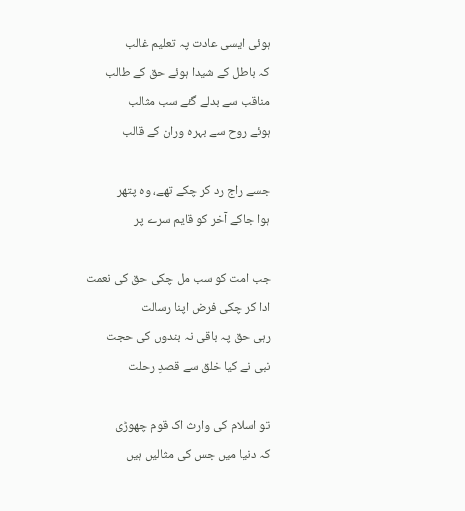ہوئی ایسی عادت پہ تعلیم غالب
کہ باطل کے شیدا ہوئے حق کے طالب
مناقب سے بدلے گئے سب مثالب
ہوئے روح سے بہرہ وران کے قالب

جسے راج رد کر چکے تھے، وہ پتھر
ہوا جاکے آخر کو قایم سرے پر

جب امت کو سب مل چکی حق کی نعمت
ادا کر چکی فرض اپنا رسالت
رہی حق پہ باقی نہ بندوں کی حجت
نبی نے کیا خلق سے قصدِ رحلت

تو اسلام کی وارث اک قوم چھوڑی
کہ دنیا میں جس کی مثالیں ہیں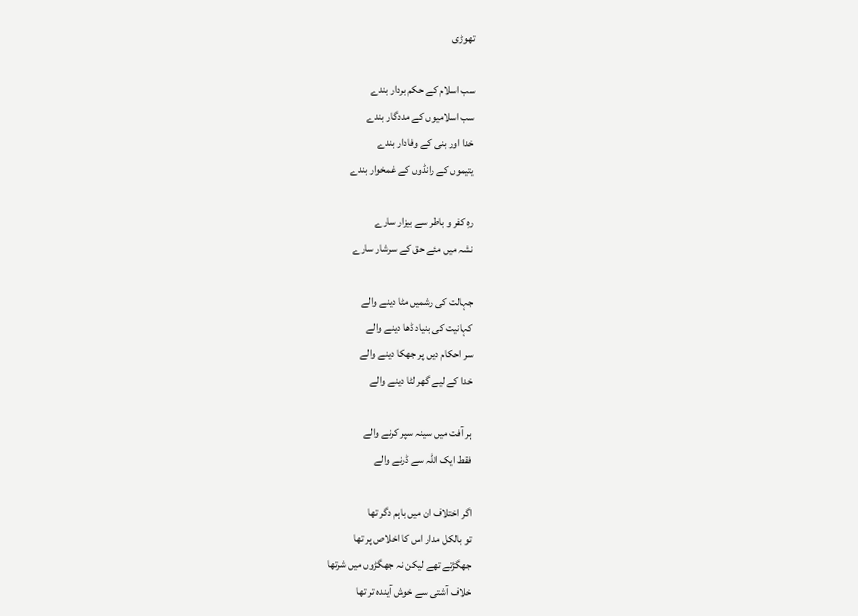تھوڑی

سب اسلام کے حکم بردار بندے
سب اسلامیوں کے مددگار بندے
خدا اور بنی کے وفادار بندے
یتیموں کے رانڈوں کے غمخوار بندے

رہِ کفر و باطر سے بیزار سارے
نشہ میں مئے حق کے سرشار سارے

جہالت کی رشمیں مٹا دینے والے
کہانیت کی بنیاد ڈھا دینے والے
سر احکام دیں پر جھکا دینے والے
خدا کے لیے گھر لٹا دینے والے

ہر آفت میں سینہ سپر کرنے والے
فقط ایک اللہ سے ڈرنے والے

اگر اختلاف ان میں باہم دگر تھا
تو بالکل مدار اس کا اخلاص پر تھا
جھگڑتے تھے لیکن نہ جھگڑوں میں شرتھا
خلاف آشتی سے خوش آیندہ تر تھا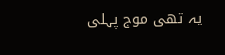یہ تھی موج پہلی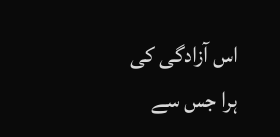اس آزادگی کی
ہرا جس سے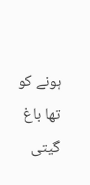ہونے کو تھا باغ گیتی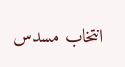انتخاب مسدس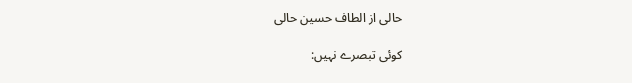حالی از الطاف حسین حالی

کوئی تبصرے نہیں: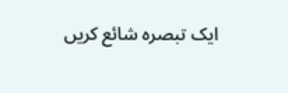ایک تبصرہ شائع کریں